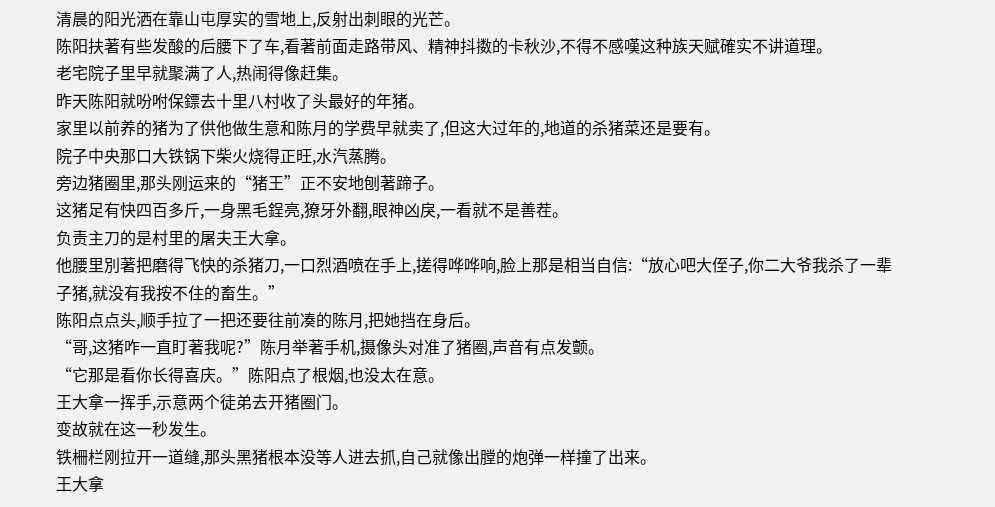清晨的阳光洒在靠山屯厚实的雪地上,反射出刺眼的光芒。
陈阳扶著有些发酸的后腰下了车,看著前面走路带风、精神抖擞的卡秋沙,不得不感嘆这种族天赋確实不讲道理。
老宅院子里早就聚满了人,热闹得像赶集。
昨天陈阳就吩咐保鏢去十里八村收了头最好的年猪。
家里以前养的猪为了供他做生意和陈月的学费早就卖了,但这大过年的,地道的杀猪菜还是要有。
院子中央那口大铁锅下柴火烧得正旺,水汽蒸腾。
旁边猪圈里,那头刚运来的“猪王”正不安地刨著蹄子。
这猪足有快四百多斤,一身黑毛鋥亮,獠牙外翻,眼神凶戾,一看就不是善茬。
负责主刀的是村里的屠夫王大拿。
他腰里別著把磨得飞快的杀猪刀,一口烈酒喷在手上,搓得哗哗响,脸上那是相当自信:“放心吧大侄子,你二大爷我杀了一辈子猪,就没有我按不住的畜生。”
陈阳点点头,顺手拉了一把还要往前凑的陈月,把她挡在身后。
“哥,这猪咋一直盯著我呢?”陈月举著手机,摄像头对准了猪圈,声音有点发颤。
“它那是看你长得喜庆。”陈阳点了根烟,也没太在意。
王大拿一挥手,示意两个徒弟去开猪圈门。
变故就在这一秒发生。
铁柵栏刚拉开一道缝,那头黑猪根本没等人进去抓,自己就像出膛的炮弹一样撞了出来。
王大拿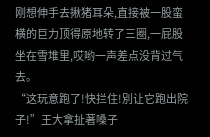刚想伸手去揪猪耳朵,直接被一股蛮横的巨力顶得原地转了三圈,一屁股坐在雪堆里,哎哟一声差点没背过气去。
“这玩意跑了!快拦住!別让它跑出院子!”王大拿扯著嗓子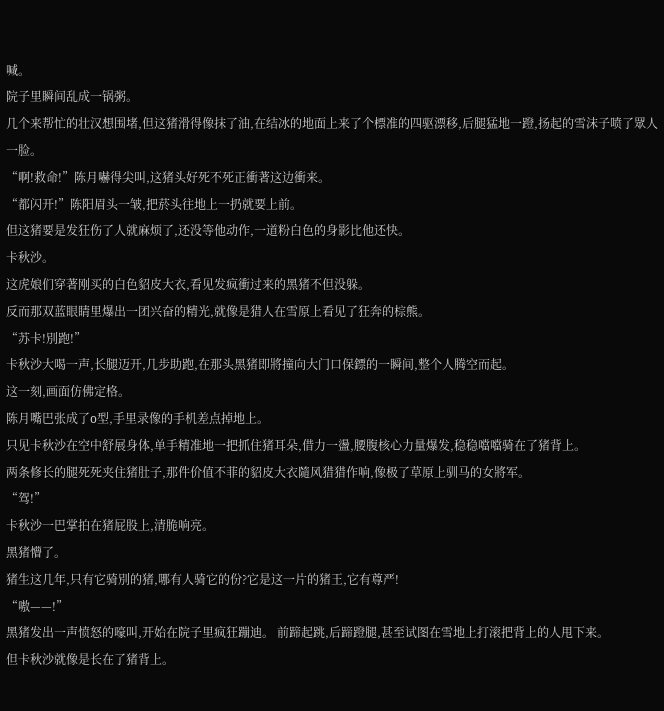喊。
院子里瞬间乱成一锅粥。
几个来帮忙的壮汉想围堵,但这猪滑得像抹了油,在结冰的地面上来了个標准的四驱漂移,后腿猛地一蹬,扬起的雪沫子喷了眾人一脸。
“啊!救命!”陈月嚇得尖叫,这猪头好死不死正衝著这边衝来。
“都闪开!”陈阳眉头一皱,把菸头往地上一扔就要上前。
但这猪要是发狂伤了人就麻烦了,还没等他动作,一道粉白色的身影比他还快。
卡秋沙。
这虎娘们穿著刚买的白色貂皮大衣,看见发疯衝过来的黑猪不但没躲。
反而那双蓝眼睛里爆出一团兴奋的精光,就像是猎人在雪原上看见了狂奔的棕熊。
“苏卡!別跑!”
卡秋沙大喝一声,长腿迈开,几步助跑,在那头黑猪即將撞向大门口保鏢的一瞬间,整个人腾空而起。
这一刻,画面仿佛定格。
陈月嘴巴张成了o型,手里录像的手机差点掉地上。
只见卡秋沙在空中舒展身体,单手精准地一把抓住猪耳朵,借力一盪,腰腹核心力量爆发,稳稳噹噹骑在了猪背上。
两条修长的腿死死夹住猪肚子,那件价值不菲的貂皮大衣隨风猎猎作响,像极了草原上驯马的女將军。
“驾!”
卡秋沙一巴掌拍在猪屁股上,清脆响亮。
黑猪懵了。
猪生这几年,只有它骑別的猪,哪有人骑它的份?它是这一片的猪王,它有尊严!
“嗷——!”
黑猪发出一声愤怒的嚎叫,开始在院子里疯狂蹦迪。 前蹄起跳,后蹄蹬腿,甚至试图在雪地上打滚把背上的人甩下来。
但卡秋沙就像是长在了猪背上。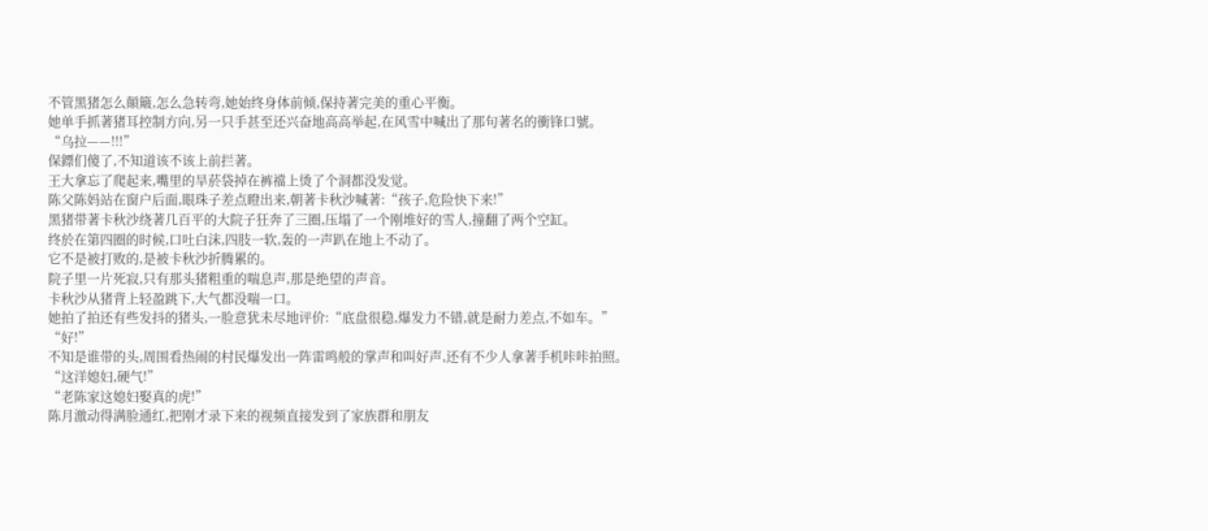不管黑猪怎么顛簸,怎么急转弯,她始终身体前倾,保持著完美的重心平衡。
她单手抓著猪耳控制方向,另一只手甚至还兴奋地高高举起,在风雪中喊出了那句著名的衝锋口號。
“乌拉——!!!”
保鏢们傻了,不知道该不该上前拦著。
王大拿忘了爬起来,嘴里的旱菸袋掉在裤襠上烫了个洞都没发觉。
陈父陈妈站在窗户后面,眼珠子差点瞪出来,朝著卡秋沙喊著:“孩子,危险快下来!”
黑猪带著卡秋沙绕著几百平的大院子狂奔了三圈,压塌了一个刚堆好的雪人,撞翻了两个空缸。
终於在第四圈的时候,口吐白沫,四肢一软,轰的一声趴在地上不动了。
它不是被打败的,是被卡秋沙折腾累的。
院子里一片死寂,只有那头猪粗重的喘息声,那是绝望的声音。
卡秋沙从猪背上轻盈跳下,大气都没喘一口。
她拍了拍还有些发抖的猪头,一脸意犹未尽地评价:“底盘很稳,爆发力不错,就是耐力差点,不如车。”
“好!”
不知是谁带的头,周围看热闹的村民爆发出一阵雷鸣般的掌声和叫好声,还有不少人拿著手机咔咔拍照。
“这洋媳妇,硬气!”
“老陈家这媳妇娶真的虎!”
陈月激动得满脸通红,把刚才录下来的视频直接发到了家族群和朋友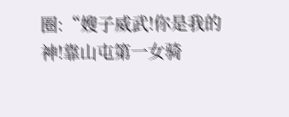圈:“嫂子威武!你是我的神!靠山屯第一女骑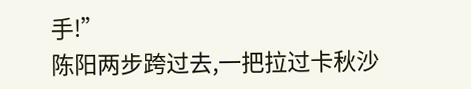手!”
陈阳两步跨过去,一把拉过卡秋沙